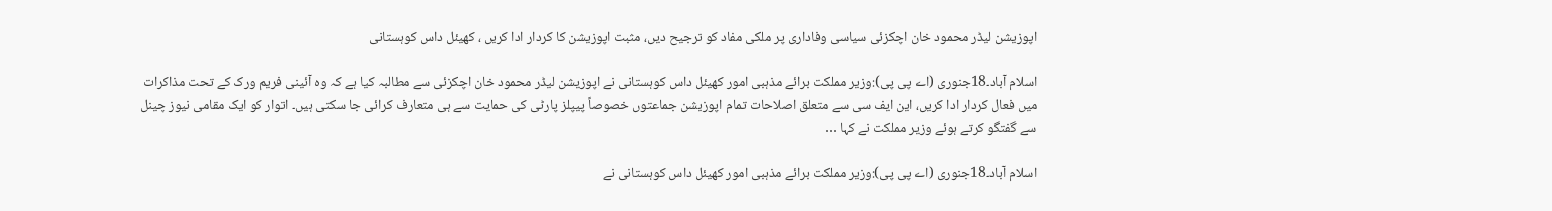اپوزیشن لیڈر محمود خان اچکزئی سیاسی وفاداری پر ملکی مفاد کو ترجیح دیں، مثبت اپوزیشن کا کردار ادا کریں ، کھیئل داس کوہستانی

اسلام آباد۔18جنوری (اے پی پی):وزیر مملکت برائے مذہبی امور کھیئل داس کوہستانی نے اپوزیشن لیڈر محمود خان اچکزئی سے مطالبہ کیا ہے کہ وہ آئینی فریم ورک کے تحت مذاکرات میں فعال کردار ادا کریں، این ایف سی سے متعلق اصلاحات تمام اپوزیشن جماعتوں خصوصاً پیپلز پارٹی کی حمایت سے ہی متعارف کرائی جا سکتی ہیں۔ اتوار کو ایک مقامی نیوز چینل سے گفتگو کرتے ہوئے وزیر مملکت نے کہا …

اسلام آباد۔18جنوری (اے پی پی):وزیر مملکت برائے مذہبی امور کھیئل داس کوہستانی نے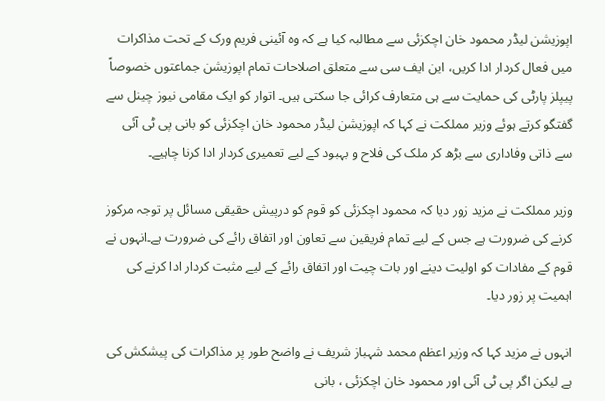اپوزیشن لیڈر محمود خان اچکزئی سے مطالبہ کیا ہے کہ وہ آئینی فریم ورک کے تحت مذاکرات میں فعال کردار ادا کریں، این ایف سی سے متعلق اصلاحات تمام اپوزیشن جماعتوں خصوصاً پیپلز پارٹی کی حمایت سے ہی متعارف کرائی جا سکتی ہیں۔ اتوار کو ایک مقامی نیوز چینل سے گفتگو کرتے ہوئے وزیر مملکت نے کہا کہ اپوزیشن لیڈر محمود خان اچکزئی کو بانی پی ٹی آئی سے ذاتی وفاداری سے بڑھ کر ملک کی فلاح و بہبود کے لیے تعمیری کردار ادا کرنا چاہیے۔

وزیر مملکت نے مزید زور دیا کہ محمود اچکزئی کو قوم کو درپیش حقیقی مسائل پر توجہ مرکوز کرنے کی ضرورت ہے جس کے لیے تمام فریقین سے تعاون اور اتفاق رائے کی ضرورت ہے۔انہوں نے قوم کے مفادات کو اولیت دینے اور بات چیت اور اتفاق رائے کے لیے مثبت کردار ادا کرنے کی اہمیت پر زور دیا۔

انہوں نے مزید کہا کہ وزیر اعظم محمد شہباز شریف نے واضح طور پر مذاکرات کی پیشکش کی ہے لیکن اگر پی ٹی آئی اور محمود خان اچکزئی ، بانی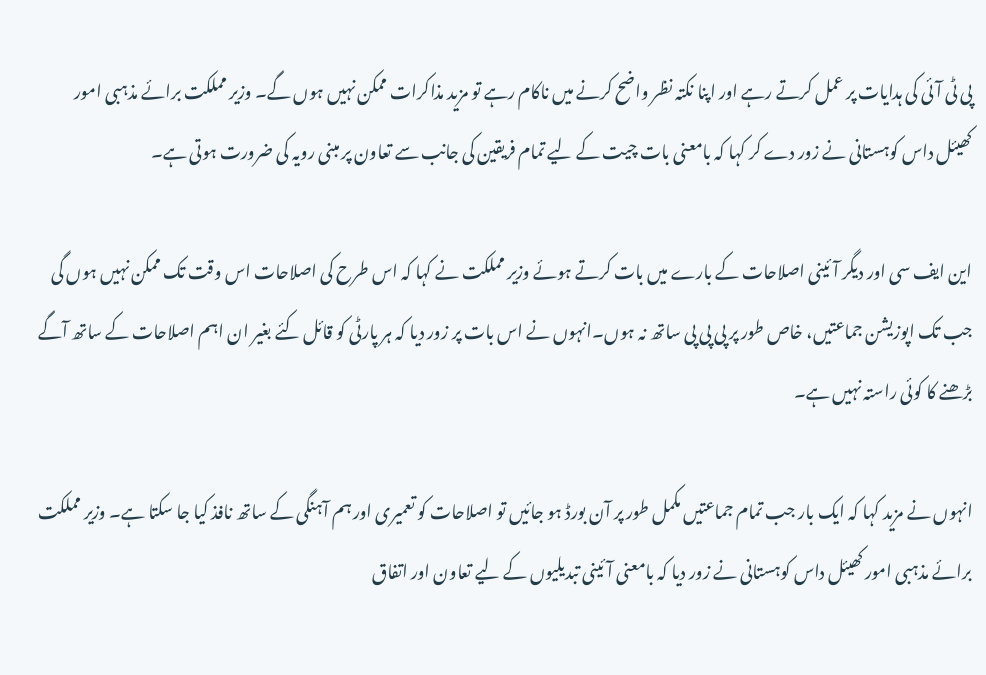پی ٹی آئی کی ہدایات پر عمل کرتے رہے اور اپنا نکتہ نظر واضح کرنے میں ناکام رہے تو مزید مذاکرات ممکن نہیں ہوں گے۔ وزیر مملکت برائے مذہبی امور کھیئل داس کوہستانی نے زور دے کر کہا کہ بامعنی بات چیت کے لیے تمام فریقین کی جانب سے تعاون پر مبنی رویہ کی ضرورت ہوتی ہے۔

این ایف سی اور دیگر آئینی اصلاحات کے بارے میں بات کرتے ہوئے وزیر مملکت نے کہا کہ اس طرح کی اصلاحات اس وقت تک ممکن نہیں ہوں گی جب تک اپوزیشن جماعتیں، خاص طور پر پی پی پی ساتھ نہ ہوں۔انہوں نے اس بات پر زور دیا کہ ہر پارٹی کو قائل کئے بغیر ان اہم اصلاحات کے ساتھ آگے بڑھنے کا کوئی راستہ نہیں ہے۔

انہوں نے مزید کہا کہ ایک بار جب تمام جماعتیں مکمل طور پر آن بورڈ ہو جائیں تو اصلاحات کو تعمیری اور ہم آہنگی کے ساتھ نافذ کیا جا سکتا ہے۔ وزیر مملکت برائے مذہبی امور کھیئل داس کوہستانی نے زور دیا کہ بامعنی آئینی تبدیلیوں کے لیے تعاون اور اتفاق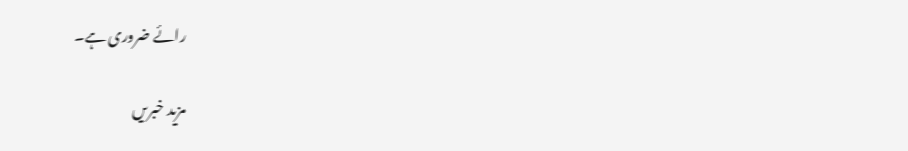رائے ضروری ہے۔

مزید خبریں